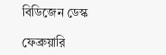বিডিজেন ডেস্ক

ফেব্রুয়ারি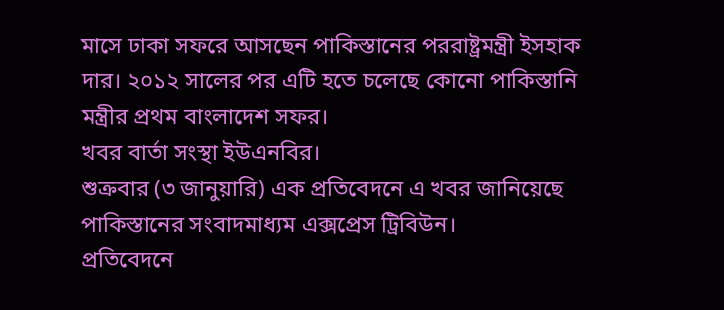মাসে ঢাকা সফরে আসছেন পাকিস্তানের পররাষ্ট্রমন্ত্রী ইসহাক দার। ২০১২ সালের পর এটি হতে চলেছে কোনো পাকিস্তানি মন্ত্রীর প্রথম বাংলাদেশ সফর।
খবর বার্তা সংস্থা ইউএনবির।
শুক্রবার (৩ জানুয়ারি) এক প্রতিবেদনে এ খবর জানিয়েছে পাকিস্তানের সংবাদমাধ্যম এক্সপ্রেস ট্রিবিউন।
প্রতিবেদনে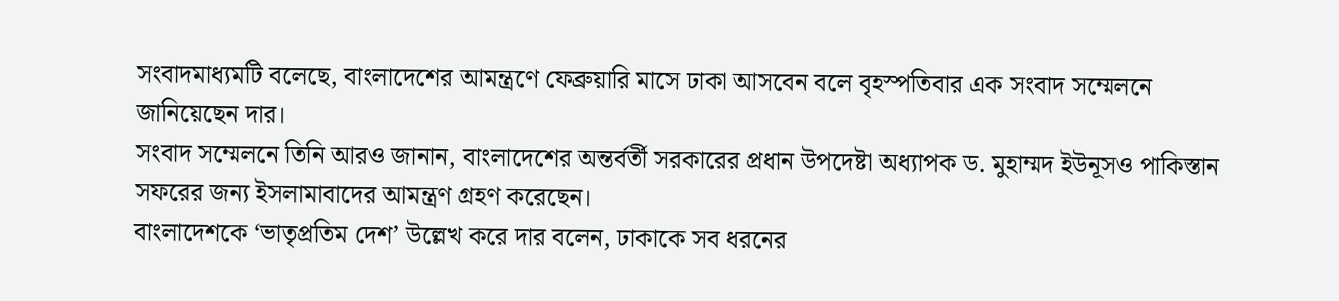সংবাদমাধ্যমটি বলেছে, বাংলাদেশের আমন্ত্রণে ফেব্রুয়ারি মাসে ঢাকা আসবেন বলে বৃহস্পতিবার এক সংবাদ সম্মেলনে জানিয়েছেন দার।
সংবাদ সম্মেলনে তিনি আরও জানান, বাংলাদেশের অন্তর্বর্তী সরকারের প্রধান উপদেষ্টা অধ্যাপক ড. মুহাম্মদ ইউনূসও পাকিস্তান সফরের জন্য ইসলামাবাদের আমন্ত্রণ গ্রহণ করেছেন।
বাংলাদেশকে ‘ভাতৃপ্রতিম দেশ’ উল্লেখ করে দার বলেন, ঢাকাকে সব ধরনের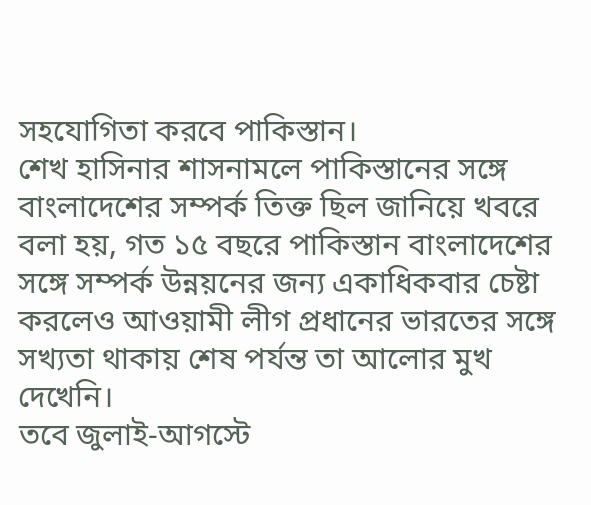সহযোগিতা করবে পাকিস্তান।
শেখ হাসিনার শাসনামলে পাকিস্তানের সঙ্গে বাংলাদেশের সম্পর্ক তিক্ত ছিল জানিয়ে খবরে বলা হয়, গত ১৫ বছরে পাকিস্তান বাংলাদেশের সঙ্গে সম্পর্ক উন্নয়নের জন্য একাধিকবার চেষ্টা করলেও আওয়ামী লীগ প্রধানের ভারতের সঙ্গে সখ্যতা থাকায় শেষ পর্যন্ত তা আলোর মুখ দেখেনি।
তবে জুলাই-আগস্টে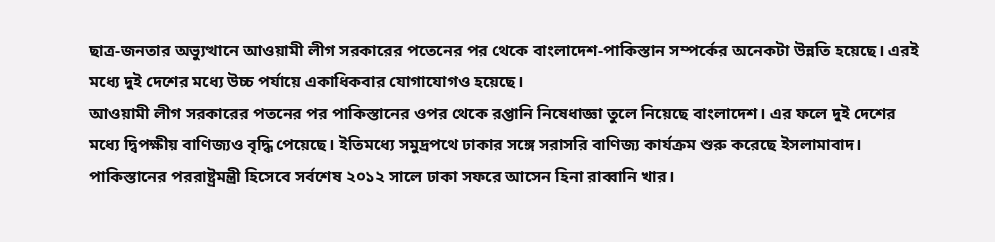ছাত্র-জনতার অভ্যুত্থানে আওয়ামী লীগ সরকারের পতেনের পর থেকে বাংলাদেশ-পাকিস্তান সম্পর্কের অনেকটা উন্নতি হয়েছে। এরই মধ্যে দুই দেশের মধ্যে উচ্চ পর্যায়ে একাধিকবার যোগাযোগও হয়েছে।
আওয়ামী লীগ সরকারের পতনের পর পাকিস্তানের ওপর থেকে রপ্তানি নিষেধাজ্ঞা তুলে নিয়েছে বাংলাদেশ। এর ফলে দুই দেশের মধ্যে দ্বিপক্ষীয় বাণিজ্যও বৃদ্ধি পেয়েছে। ইতিমধ্যে সমুদ্রপথে ঢাকার সঙ্গে সরাসরি বাণিজ্য কার্যক্রম শুরু করেছে ইসলামাবাদ।
পাকিস্তানের পররাষ্ট্রমন্ত্রী হিসেবে সর্বশেষ ২০১২ সালে ঢাকা সফরে আসেন হিনা রাব্বানি খার।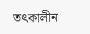তৎকালীন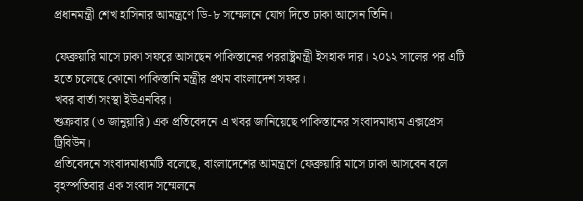প্রধানমন্ত্রী শেখ হাসিনার আমন্ত্রণে ডি-৮ সম্মেলনে যোগ দিতে ঢাকা আসেন তিনি।

ফেব্রুয়ারি মাসে ঢাকা সফরে আসছেন পাকিস্তানের পররাষ্ট্রমন্ত্রী ইসহাক দার। ২০১২ সালের পর এটি হতে চলেছে কোনো পাকিস্তানি মন্ত্রীর প্রথম বাংলাদেশ সফর।
খবর বার্তা সংস্থা ইউএনবির।
শুক্রবার (৩ জানুয়ারি) এক প্রতিবেদনে এ খবর জানিয়েছে পাকিস্তানের সংবাদমাধ্যম এক্সপ্রেস ট্রিবিউন।
প্রতিবেদনে সংবাদমাধ্যমটি বলেছে, বাংলাদেশের আমন্ত্রণে ফেব্রুয়ারি মাসে ঢাকা আসবেন বলে বৃহস্পতিবার এক সংবাদ সম্মেলনে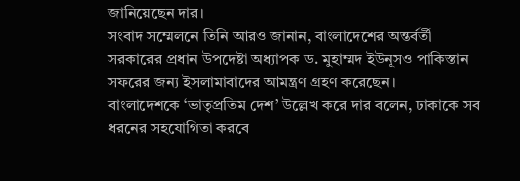জানিয়েছেন দার।
সংবাদ সম্মেলনে তিনি আরও জানান, বাংলাদেশের অন্তর্বর্তী সরকারের প্রধান উপদেষ্টা অধ্যাপক ড. মুহাম্মদ ইউনূসও পাকিস্তান সফরের জন্য ইসলামাবাদের আমন্ত্রণ গ্রহণ করেছেন।
বাংলাদেশকে ‘ভাতৃপ্রতিম দেশ’ উল্লেখ করে দার বলেন, ঢাকাকে সব ধরনের সহযোগিতা করবে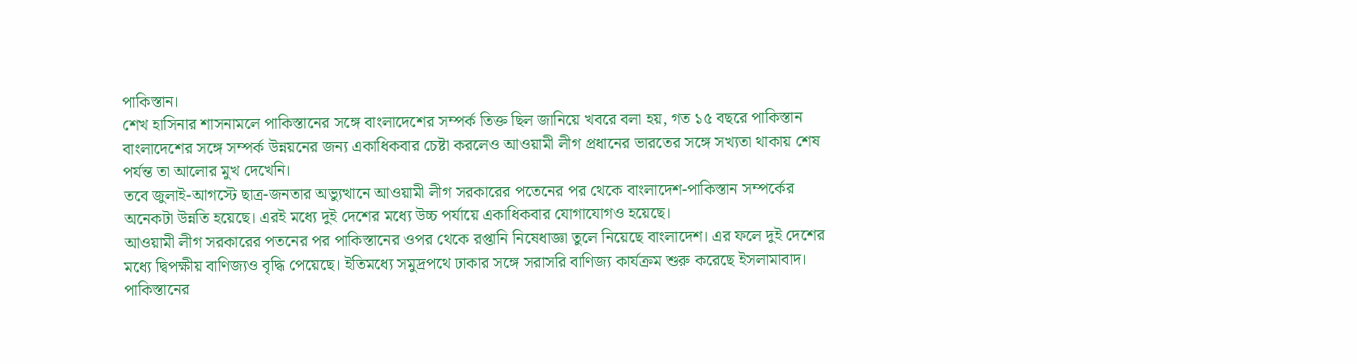পাকিস্তান।
শেখ হাসিনার শাসনামলে পাকিস্তানের সঙ্গে বাংলাদেশের সম্পর্ক তিক্ত ছিল জানিয়ে খবরে বলা হয়, গত ১৫ বছরে পাকিস্তান বাংলাদেশের সঙ্গে সম্পর্ক উন্নয়নের জন্য একাধিকবার চেষ্টা করলেও আওয়ামী লীগ প্রধানের ভারতের সঙ্গে সখ্যতা থাকায় শেষ পর্যন্ত তা আলোর মুখ দেখেনি।
তবে জুলাই-আগস্টে ছাত্র-জনতার অভ্যুত্থানে আওয়ামী লীগ সরকারের পতেনের পর থেকে বাংলাদেশ-পাকিস্তান সম্পর্কের অনেকটা উন্নতি হয়েছে। এরই মধ্যে দুই দেশের মধ্যে উচ্চ পর্যায়ে একাধিকবার যোগাযোগও হয়েছে।
আওয়ামী লীগ সরকারের পতনের পর পাকিস্তানের ওপর থেকে রপ্তানি নিষেধাজ্ঞা তুলে নিয়েছে বাংলাদেশ। এর ফলে দুই দেশের মধ্যে দ্বিপক্ষীয় বাণিজ্যও বৃদ্ধি পেয়েছে। ইতিমধ্যে সমুদ্রপথে ঢাকার সঙ্গে সরাসরি বাণিজ্য কার্যক্রম শুরু করেছে ইসলামাবাদ।
পাকিস্তানের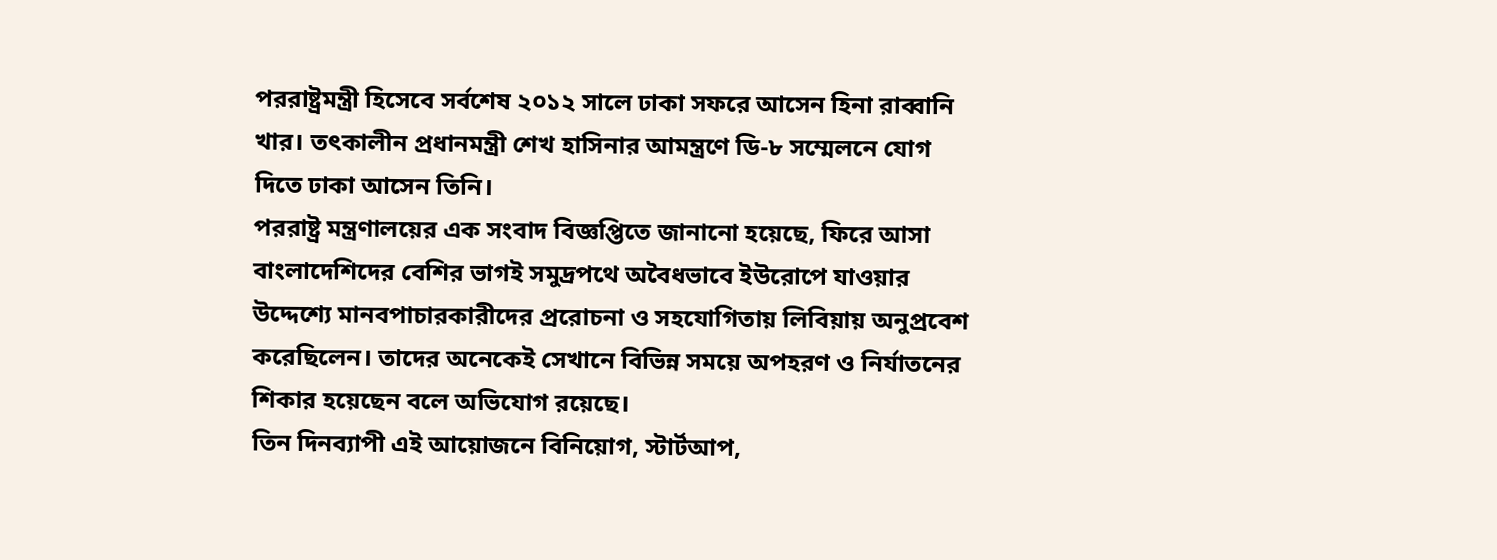পররাষ্ট্রমন্ত্রী হিসেবে সর্বশেষ ২০১২ সালে ঢাকা সফরে আসেন হিনা রাব্বানি খার। তৎকালীন প্রধানমন্ত্রী শেখ হাসিনার আমন্ত্রণে ডি-৮ সম্মেলনে যোগ দিতে ঢাকা আসেন তিনি।
পররাষ্ট্র মন্ত্রণালয়ের এক সংবাদ বিজ্ঞপ্তিতে জানানো হয়েছে, ফিরে আসা বাংলাদেশিদের বেশির ভাগই সমুদ্রপথে অবৈধভাবে ইউরোপে যাওয়ার উদ্দেশ্যে মানবপাচারকারীদের প্ররোচনা ও সহযোগিতায় লিবিয়ায় অনুপ্রবেশ করেছিলেন। তাদের অনেকেই সেখানে বিভিন্ন সময়ে অপহরণ ও নির্যাতনের শিকার হয়েছেন বলে অভিযোগ রয়েছে।
তিন দিনব্যাপী এই আয়োজনে বিনিয়োগ, স্টার্টআপ,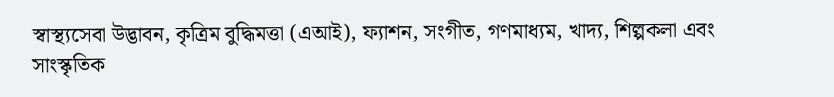স্বাস্থ্যসেবা উদ্ভাবন, কৃত্রিম বুদ্ধিমত্তা (এআই), ফ্যাশন, সংগীত, গণমাধ্যম, খাদ্য, শিল্পকলা এবং সাংস্কৃতিক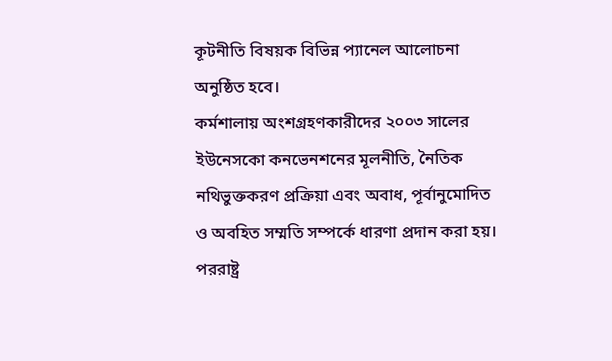কূটনীতি বিষয়ক বিভিন্ন প্যানেল আলোচনা অনুষ্ঠিত হবে।
কর্মশালায় অংশগ্রহণকারীদের ২০০৩ সালের ইউনেসকো কনভেনশনের মূলনীতি, নৈতিক নথিভুক্তকরণ প্রক্রিয়া এবং অবাধ, পূর্বানুমোদিত ও অবহিত সম্মতি সম্পর্কে ধারণা প্রদান করা হয়।
পররাষ্ট্র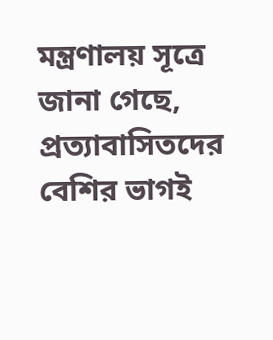মন্ত্রণালয় সূত্রে জানা গেছে, প্রত্যাবাসিতদের বেশির ভাগই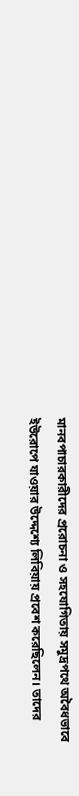মানবপাচারকারীদের প্ররোচনা ও সহযোগিতায় সমুদ্রপথে অবৈধভাবে ইউরোপে যাওয়ার উদ্দেশ্যে লিবিয়ায় প্রবেশ করেছিলেন। তাদের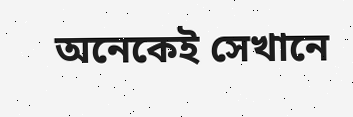অনেকেই সেখানে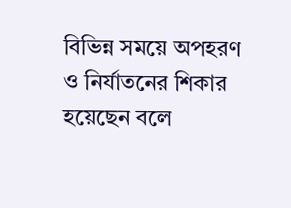বিভিন্ন সময়ে অপহরণ ও নির্যাতনের শিকার হয়েছেন বলে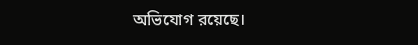অভিযোগ রয়েছে।